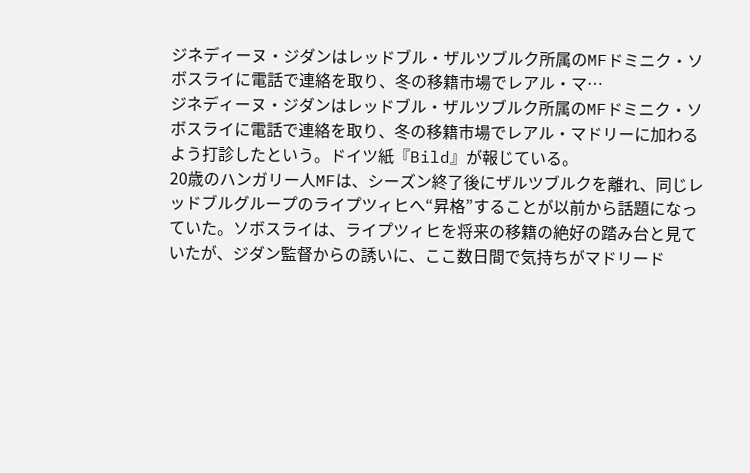ジネディーヌ・ジダンはレッドブル・ザルツブルク所属のMFドミニク・ソボスライに電話で連絡を取り、冬の移籍市場でレアル・マ…
ジネディーヌ・ジダンはレッドブル・ザルツブルク所属のMFドミニク・ソボスライに電話で連絡を取り、冬の移籍市場でレアル・マドリーに加わるよう打診したという。ドイツ紙『Bild』が報じている。
20歳のハンガリー人MFは、シーズン終了後にザルツブルクを離れ、同じレッドブルグループのライプツィヒへ“昇格”することが以前から話題になっていた。ソボスライは、ライプツィヒを将来の移籍の絶好の踏み台と見ていたが、ジダン監督からの誘いに、ここ数日間で気持ちがマドリード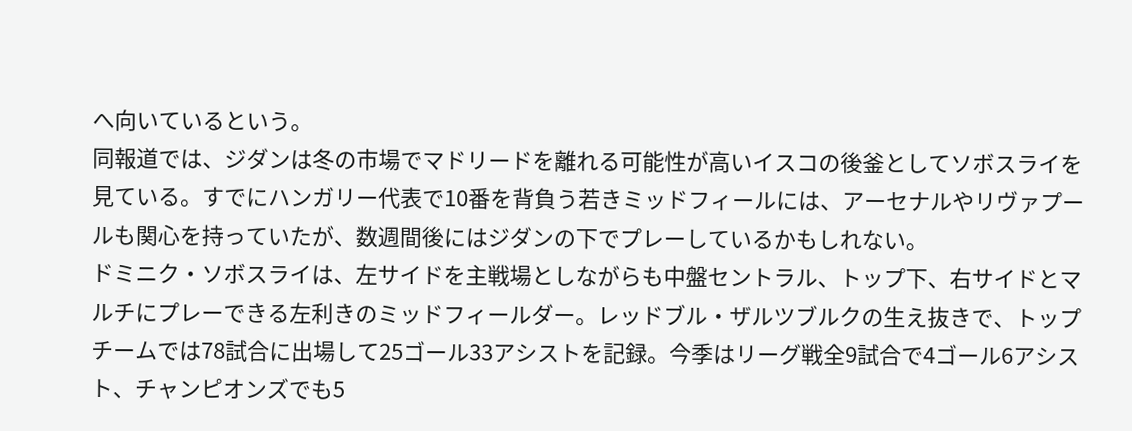へ向いているという。
同報道では、ジダンは冬の市場でマドリードを離れる可能性が高いイスコの後釜としてソボスライを見ている。すでにハンガリー代表で10番を背負う若きミッドフィールには、アーセナルやリヴァプールも関心を持っていたが、数週間後にはジダンの下でプレーしているかもしれない。
ドミニク・ソボスライは、左サイドを主戦場としながらも中盤セントラル、トップ下、右サイドとマルチにプレーできる左利きのミッドフィールダー。レッドブル・ザルツブルクの生え抜きで、トップチームでは78試合に出場して25ゴール33アシストを記録。今季はリーグ戦全9試合で4ゴール6アシスト、チャンピオンズでも5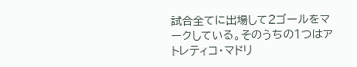試合全てに出場して2ゴールをマークしている。そのうちの1つはアトレティコ・マドリ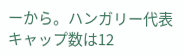ーから。ハンガリー代表キャップ数は12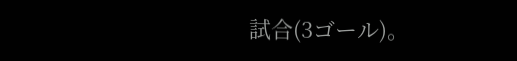試合(3ゴール)。